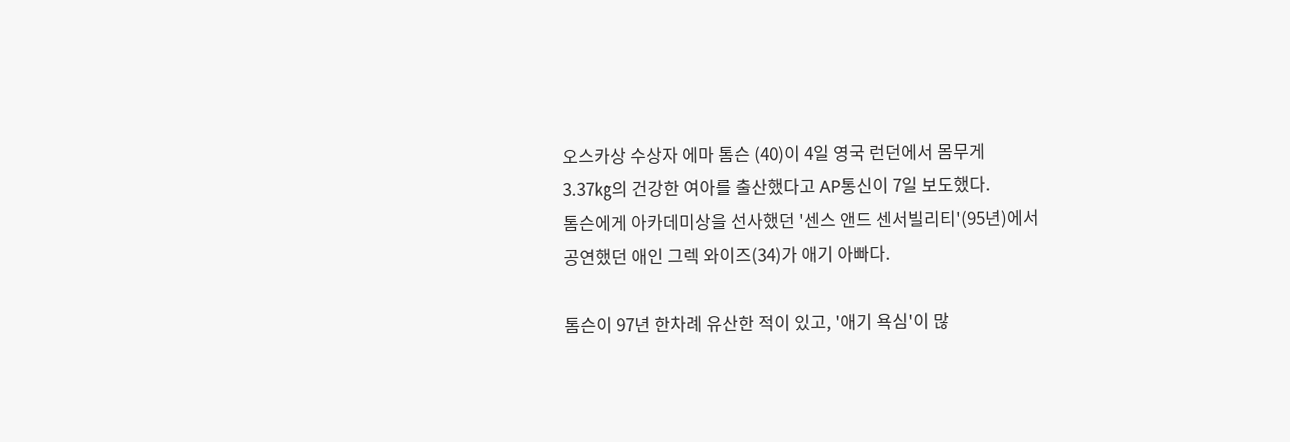오스카상 수상자 에마 톰슨 (40)이 4일 영국 런던에서 몸무게
3.37㎏의 건강한 여아를 출산했다고 AP통신이 7일 보도했다.
톰슨에게 아카데미상을 선사했던 '센스 앤드 센서빌리티'(95년)에서
공연했던 애인 그렉 와이즈(34)가 애기 아빠다.

톰슨이 97년 한차례 유산한 적이 있고, '애기 욕심'이 많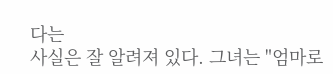다는
사실은 잘 알려져 있다. 그녀는 "엄마로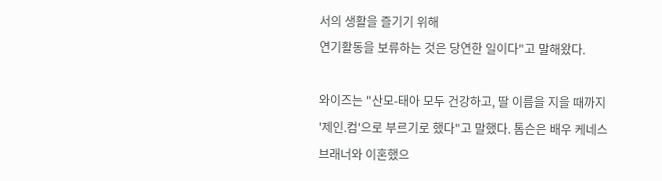서의 생활을 즐기기 위해
연기활동을 보류하는 것은 당연한 일이다"고 말해왔다.

와이즈는 "산모-태아 모두 건강하고, 딸 이름을 지을 때까지
'제인.컴'으로 부르기로 했다"고 말했다. 톰슨은 배우 케네스
브래너와 이혼했으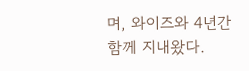며, 와이즈와 4년간 함께 지내왔다.